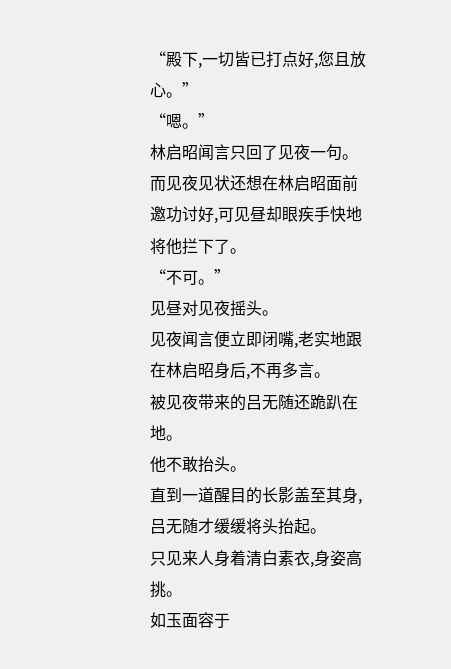“殿下,一切皆已打点好,您且放心。”
“嗯。”
林启昭闻言只回了见夜一句。
而见夜见状还想在林启昭面前邀功讨好,可见昼却眼疾手快地将他拦下了。
“不可。”
见昼对见夜摇头。
见夜闻言便立即闭嘴,老实地跟在林启昭身后,不再多言。
被见夜带来的吕无随还跪趴在地。
他不敢抬头。
直到一道醒目的长影盖至其身,吕无随才缓缓将头抬起。
只见来人身着清白素衣,身姿高挑。
如玉面容于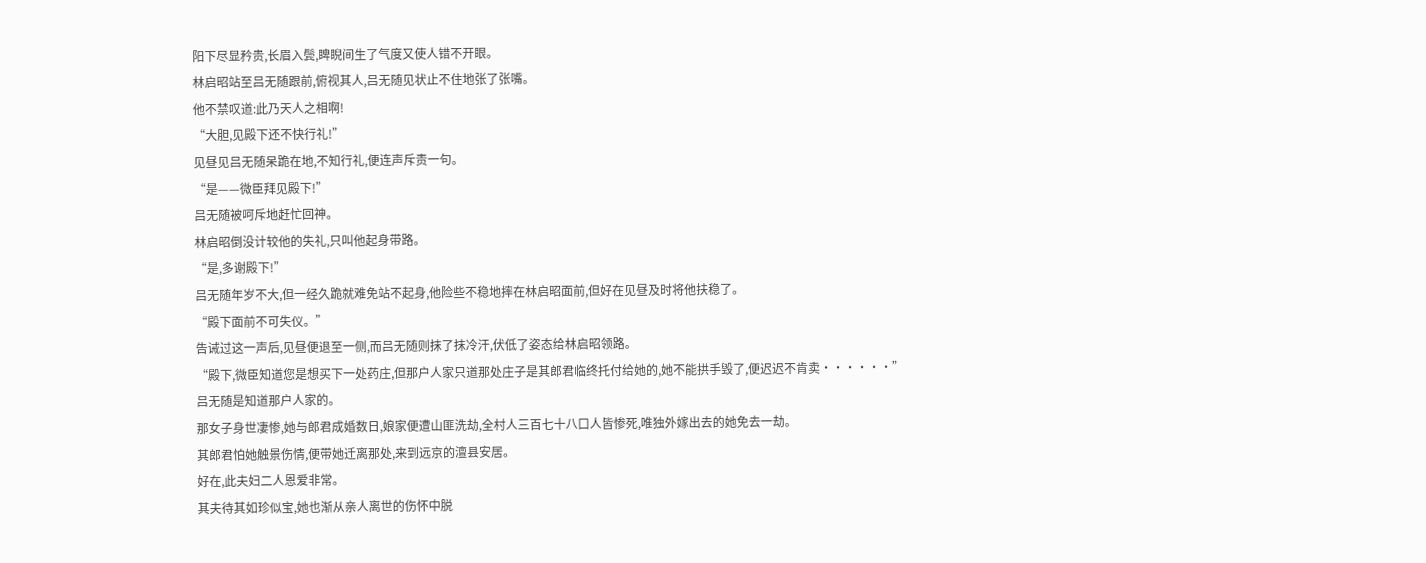阳下尽显矜贵,长眉入鬓,睥睨间生了气度又使人错不开眼。
林启昭站至吕无随跟前,俯视其人,吕无随见状止不住地张了张嘴。
他不禁叹道:此乃天人之相啊!
“大胆,见殿下还不快行礼!”
见昼见吕无随呆跪在地,不知行礼,便连声斥责一句。
“是——微臣拜见殿下!”
吕无随被呵斥地赶忙回神。
林启昭倒没计较他的失礼,只叫他起身带路。
“是,多谢殿下!”
吕无随年岁不大,但一经久跪就难免站不起身,他险些不稳地摔在林启昭面前,但好在见昼及时将他扶稳了。
“殿下面前不可失仪。”
告诫过这一声后,见昼便退至一侧,而吕无随则抹了抹冷汗,伏低了姿态给林启昭领路。
“殿下,微臣知道您是想买下一处药庄,但那户人家只道那处庄子是其郎君临终托付给她的,她不能拱手毁了,便迟迟不肯卖······”
吕无随是知道那户人家的。
那女子身世凄惨,她与郎君成婚数日,娘家便遭山匪洗劫,全村人三百七十八口人皆惨死,唯独外嫁出去的她免去一劫。
其郎君怕她触景伤情,便带她迁离那处,来到远京的澶县安居。
好在,此夫妇二人恩爱非常。
其夫待其如珍似宝,她也渐从亲人离世的伤怀中脱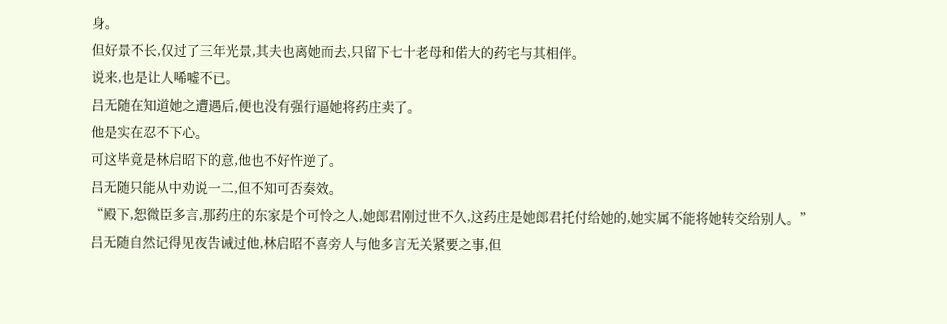身。
但好景不长,仅过了三年光景,其夫也离她而去,只留下七十老母和偌大的药宅与其相伴。
说来,也是让人唏嘘不已。
吕无随在知道她之遭遇后,便也没有强行逼她将药庄卖了。
他是实在忍不下心。
可这毕竟是林启昭下的意,他也不好忤逆了。
吕无随只能从中劝说一二,但不知可否奏效。
“殿下,恕微臣多言,那药庄的东家是个可怜之人,她郎君刚过世不久,这药庄是她郎君托付给她的,她实属不能将她转交给别人。”
吕无随自然记得见夜告诫过他,林启昭不喜旁人与他多言无关紧要之事,但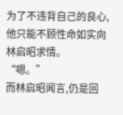为了不违背自己的良心,他只能不顾性命如实向林启昭求情。
“嗯。”
而林启昭闻言,仍是回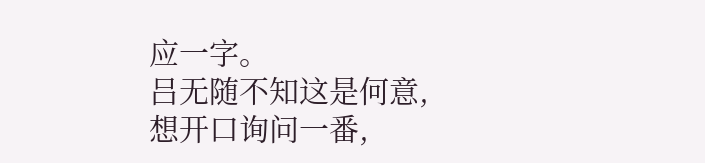应一字。
吕无随不知这是何意,想开口询问一番,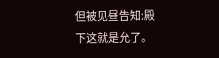但被见昼告知:殿下这就是允了。